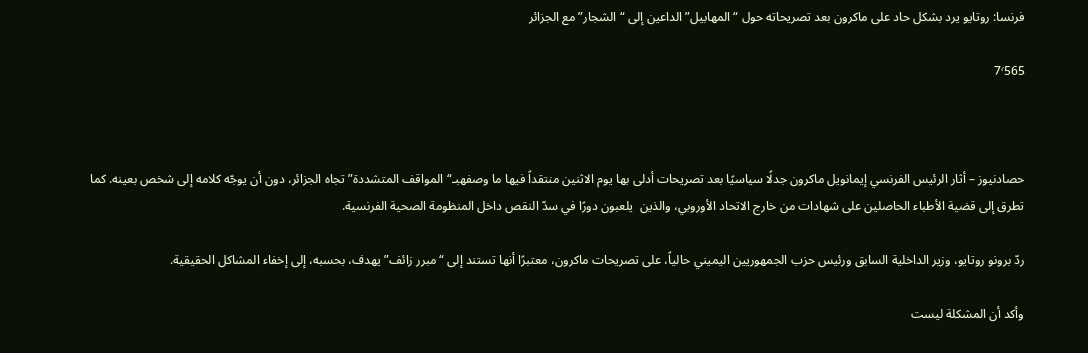فرنسا: روتايو يرد بشكل حاد على ماكرون بعد تصريحاته حول “المهابيل” الداعين إلى “الشجار” مع الجزائر

7٬565



حصادنيوز – أثار الرئيس الفرنسي إيمانويل ماكرون جدلًا سياسيًا بعد تصريحات أدلى بها يوم الاثنين منتقداً فيها ما وصفهبـ“المواقف المتشددة” تجاه الجزائر، دون أن يوجّه كلامه إلى شخص بعينه. كما تطرق إلى قضية الأطباء الحاصلين على شهادات من خارج الاتحاد الأوروبي، والذين  يلعبون دورًا في سدّ النقص داخل المنظومة الصحية الفرنسية.

ردّ برونو روتايو، وزير الداخلية السابق ورئيس حزب الجمهوريين اليميني حالياً، على تصريحات ماكرون، معتبرًا أنها تستند إلى “مبرر زائف” يهدف، بحسبه، إلى إخفاء المشاكل الحقيقية.

وأكد أن المشكلة ليست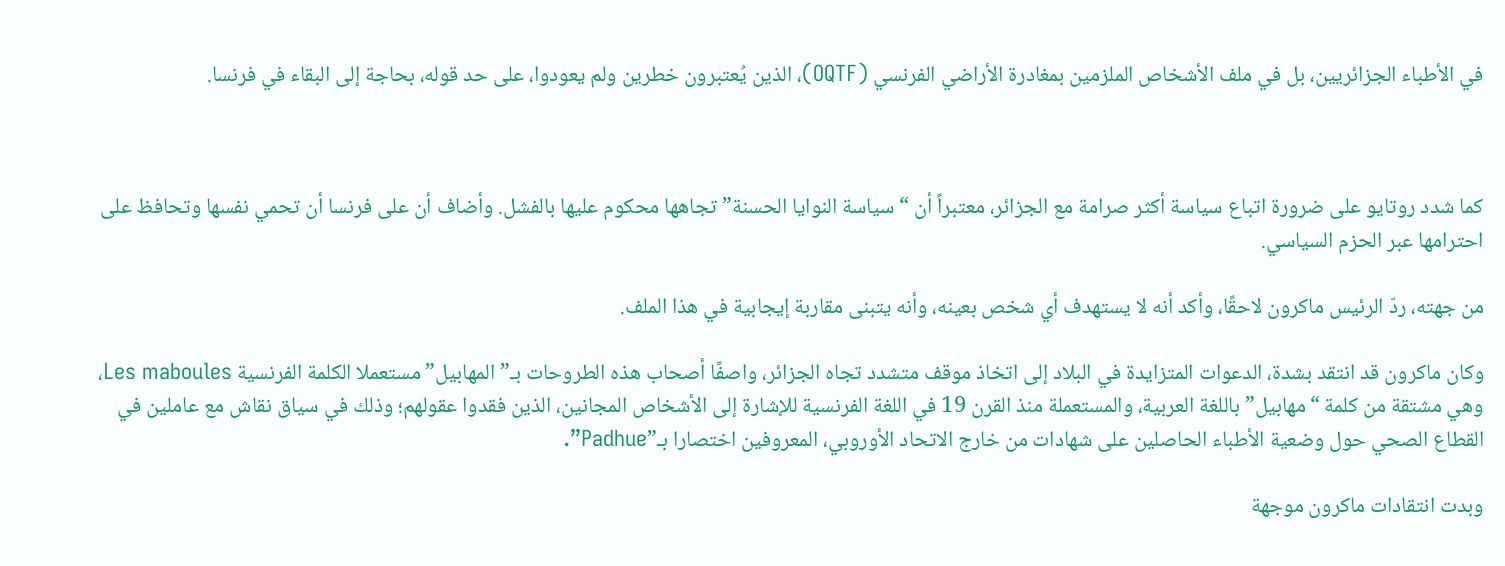في الأطباء الجزائريين، بل في ملف الأشخاص الملزمين بمغادرة الأراضي الفرنسي (OQTF)، الذين يُعتبرون خطرين ولم يعودوا، على حد قوله، بحاجة إلى البقاء في فرنسا.



كما شدد روتايو على ضرورة اتباع سياسة أكثر صرامة مع الجزائر، معتبراً أن “سياسة النوايا الحسنة” تجاهها محكوم عليها بالفشل. وأضاف أن على فرنسا أن تحمي نفسها وتحافظ على احترامها عبر الحزم السياسي.

من جهته، ردّ الرئيس ماكرون لاحقًا، وأكد أنه لا يستهدف أي شخص بعينه، وأنه يتبنى مقاربة إيجابية في هذا الملف.

وكان ماكرون قد انتقد بشدة، الدعوات المتزايدة في البلاد إلى اتخاذ موقف متشدد تجاه الجزائر، واصفًا أصحاب هذه الطروحات بـ”المهابيل” مستعملا الكلمة الفرنسية Les maboules، وهي مشتقة من كلمة “مهابيل” باللغة العربية، والمستعملة منذ القرن 19 في اللغة الفرنسية للإشارة إلى الأشخاص المجانين، الذين فقدوا عقولهم؛ وذلك في سياق نقاش مع عاملين في القطاع الصحي حول وضعية الأطباء الحاصلين على شهادات من خارج الاتحاد الأوروبي، المعروفين اختصارا بـ”Padhue”.

وبدت انتقادات ماكرون موجهة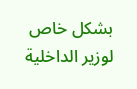بشكل خاص لوزير الداخلية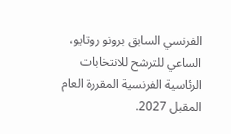الفرنسي السابق برونو روتايو، الساعي للترشح للانتخابات الرئاسية الفرنسية المقررة العام المقبل 2027.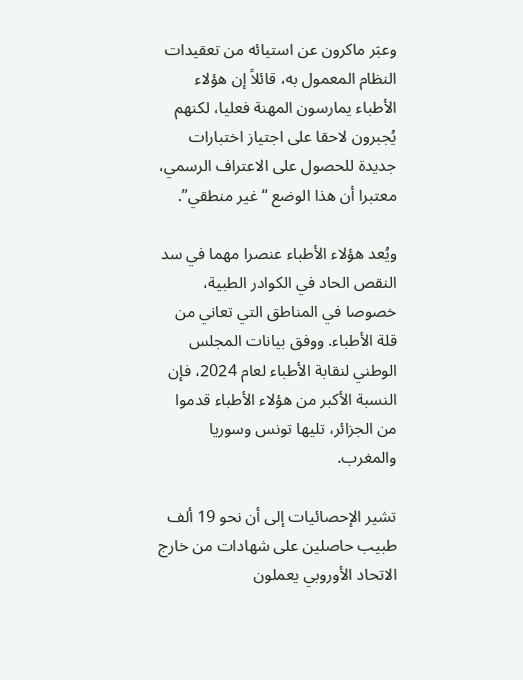وعبَر ماكرون عن استيائه من تعقيدات النظام المعمول به، قائلاً إن هؤلاء الأطباء يمارسون المهنة فعليا، لكنهم يُجبرون لاحقا على اجتياز اختبارات جديدة للحصول على الاعتراف الرسمي، معتبرا أن هذا الوضع “غير منطقي”.

ويُعد هؤلاء الأطباء عنصرا مهما في سد النقص الحاد في الكوادر الطبية، خصوصا في المناطق التي تعاني من قلة الأطباء. ووفق بيانات المجلس الوطني لنقابة الأطباء لعام 2024، فإن النسبة الأكبر من هؤلاء الأطباء قدموا من الجزائر، تليها تونس وسوريا والمغرب.

تشير الإحصائيات إلى أن نحو 19 ألف طبيب حاصلين على شهادات من خارج الاتحاد الأوروبي يعملون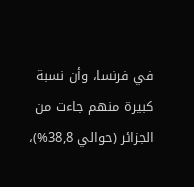في فرنسا، وأن نسبة كبيرة منهم جاءت من الجزائر (حوالي 38,8%)،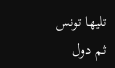تليها تونس ثم دول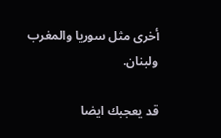أخرى مثل سوريا والمغرب ولبنان.

قد يعجبك ايضا